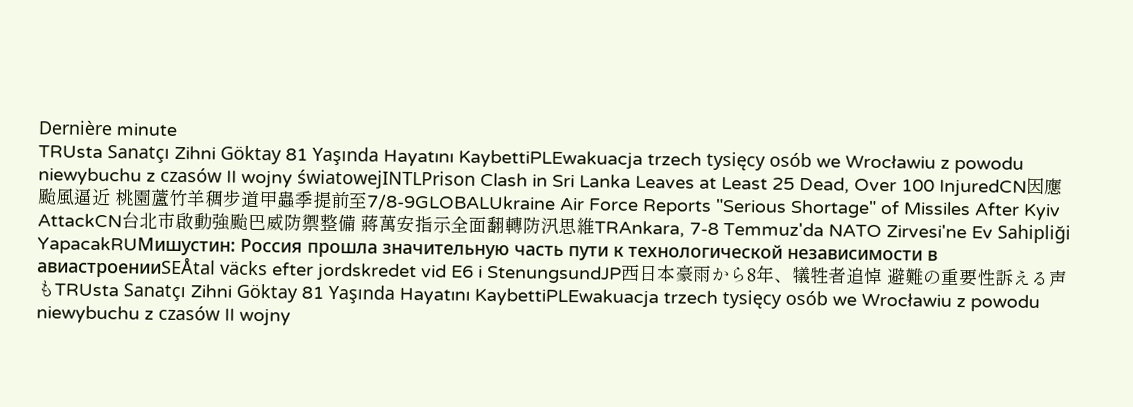Dernière minute
TRUsta Sanatçı Zihni Göktay 81 Yaşında Hayatını KaybettiPLEwakuacja trzech tysięcy osób we Wrocławiu z powodu niewybuchu z czasów II wojny światowejINTLPrison Clash in Sri Lanka Leaves at Least 25 Dead, Over 100 InjuredCN因應颱風逼近 桃園蘆竹羊稠步道甲蟲季提前至7/8-9GLOBALUkraine Air Force Reports "Serious Shortage" of Missiles After Kyiv AttackCN台北市啟動強颱巴威防禦整備 蔣萬安指示全面翻轉防汛思維TRAnkara, 7-8 Temmuz'da NATO Zirvesi'ne Ev Sahipliği YapacakRUМишустин: Россия прошла значительную часть пути к технологической независимости в авиастроенииSEÅtal väcks efter jordskredet vid E6 i StenungsundJP西日本豪雨から8年、犠牲者追悼 避難の重要性訴える声もTRUsta Sanatçı Zihni Göktay 81 Yaşında Hayatını KaybettiPLEwakuacja trzech tysięcy osób we Wrocławiu z powodu niewybuchu z czasów II wojny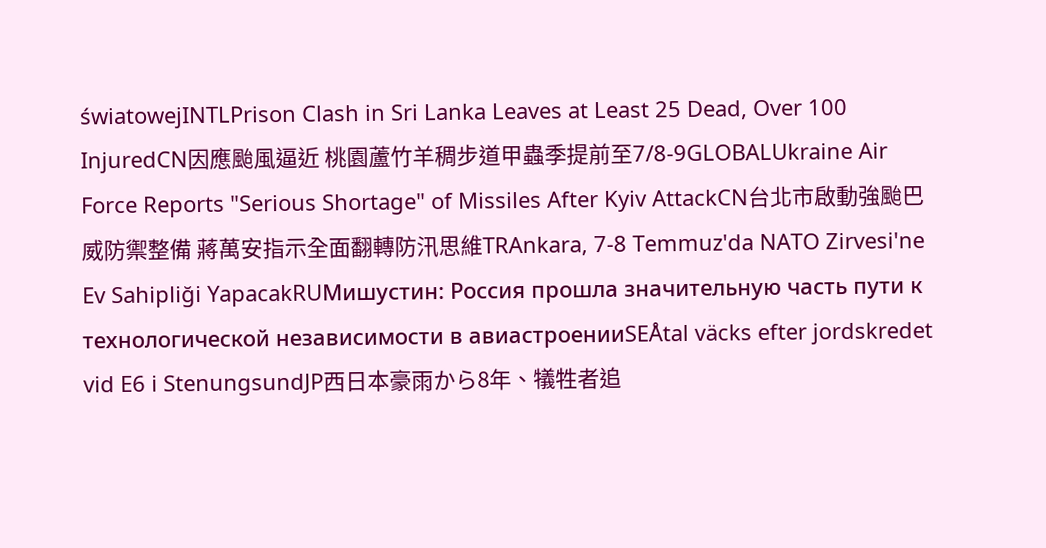światowejINTLPrison Clash in Sri Lanka Leaves at Least 25 Dead, Over 100 InjuredCN因應颱風逼近 桃園蘆竹羊稠步道甲蟲季提前至7/8-9GLOBALUkraine Air Force Reports "Serious Shortage" of Missiles After Kyiv AttackCN台北市啟動強颱巴威防禦整備 蔣萬安指示全面翻轉防汛思維TRAnkara, 7-8 Temmuz'da NATO Zirvesi'ne Ev Sahipliği YapacakRUМишустин: Россия прошла значительную часть пути к технологической независимости в авиастроенииSEÅtal väcks efter jordskredet vid E6 i StenungsundJP西日本豪雨から8年、犠牲者追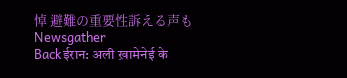悼 避難の重要性訴える声も
Newsgather
Backईरान: अली ख़ामेनेई के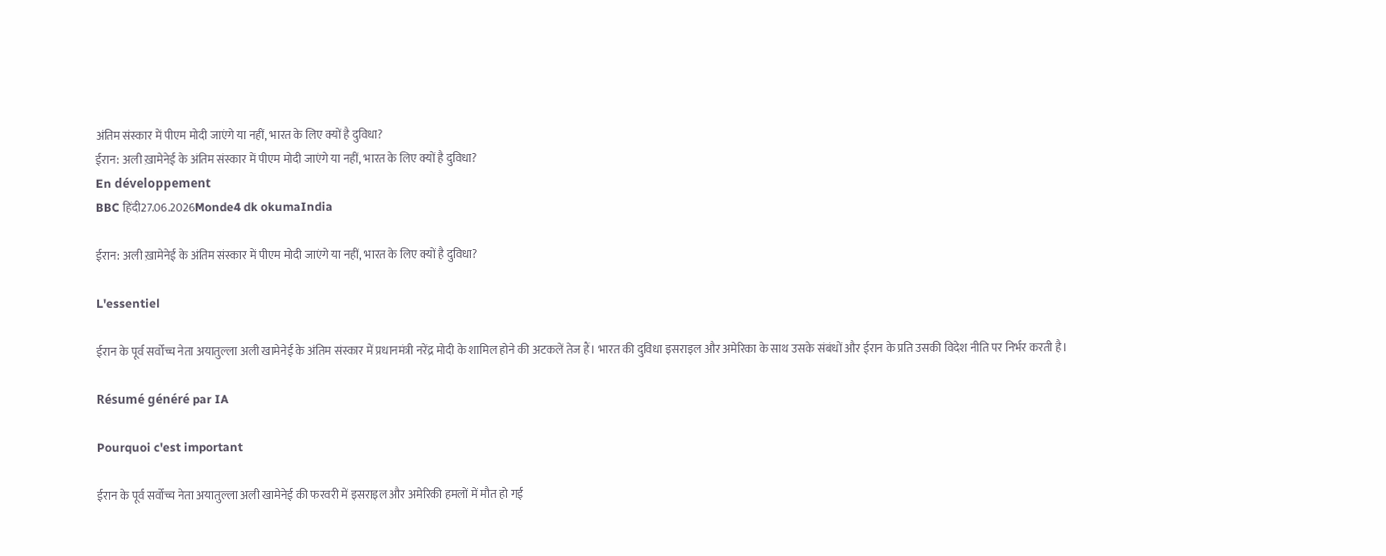अंतिम संस्कार में पीएम मोदी जाएंगे या नहीं, भारत के लिए क्यों है दुविधा?
ईरान: अली ख़ामेनेई के अंतिम संस्कार में पीएम मोदी जाएंगे या नहीं, भारत के लिए क्यों है दुविधा?
En développement
BBC हिंदी27.06.2026Monde4 dk okumaIndia

ईरान: अली ख़ामेनेई के अंतिम संस्कार में पीएम मोदी जाएंगे या नहीं, भारत के लिए क्यों है दुविधा?

L'essentiel

ईरान के पूर्व सर्वोच्च नेता अयातुल्ला अली खामेनेई के अंतिम संस्कार में प्रधानमंत्री नरेंद्र मोदी के शामिल होने की अटकलें तेज हैं। भारत की दुविधा इसराइल और अमेरिका के साथ उसके संबंधों और ईरान के प्रति उसकी विदेश नीति पर निर्भर करती है।

Résumé généré par IA

Pourquoi c'est important

ईरान के पूर्व सर्वोच्च नेता अयातुल्ला अली खामेनेई की फरवरी में इसराइल और अमेरिकी हमलों में मौत हो गई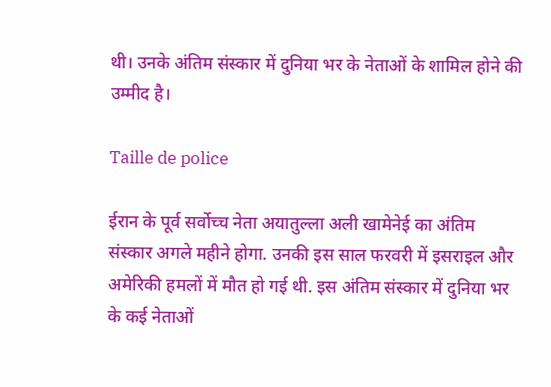थी। उनके अंतिम संस्कार में दुनिया भर के नेताओं के शामिल होने की उम्मीद है।

Taille de police

ईरान के पूर्व सर्वोच्च नेता अयातुल्ला अली खामेनेई का अंतिम संस्कार अगले महीने होगा. उनकी इस साल फरवरी में इसराइल और अमेरिकी हमलों में मौत हो गई थी. इस अंतिम संस्कार में दुनिया भर के कई नेताओं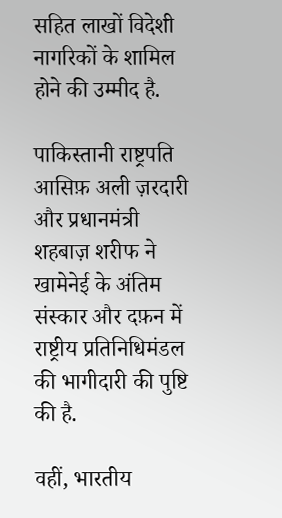सहित लाखों विदेशी नागरिकों के शामिल होने की उम्मीद है.

पाकिस्तानी राष्ट्रपति आसिफ़ अली ज़रदारी और प्रधानमंत्री शहबाज़ शरीफ ने खामेनेई के अंतिम संस्कार और दफ़न में राष्ट्रीय प्रतिनिधिमंडल की भागीदारी की पुष्टि की है.

वहीं, भारतीय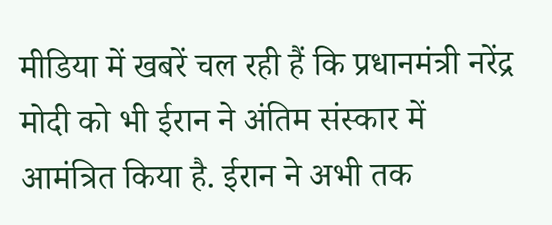मीडिया में खबरें चल रही हैं कि प्रधानमंत्री नरेंद्र मोदी को भी ईरान ने अंतिम संस्कार में आमंत्रित किया है. ईरान ने अभी तक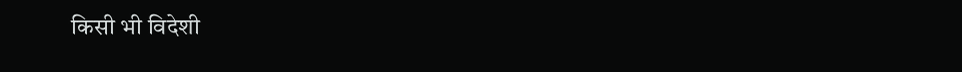किसी भी विदेशी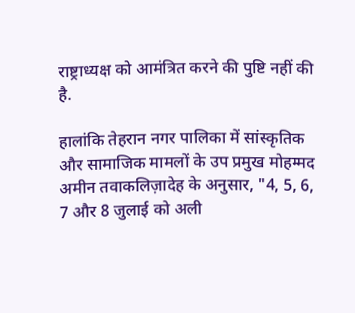राष्ट्राध्यक्ष को आमंत्रित करने की पुष्टि नहीं की है.

हालांकि तेहरान नगर पालिका में सांस्कृतिक और सामाजिक मामलों के उप प्रमुख मोहम्मद अमीन तवाकलिज़ादेह के अनुसार, "4, 5, 6, 7 और 8 जुलाई को अली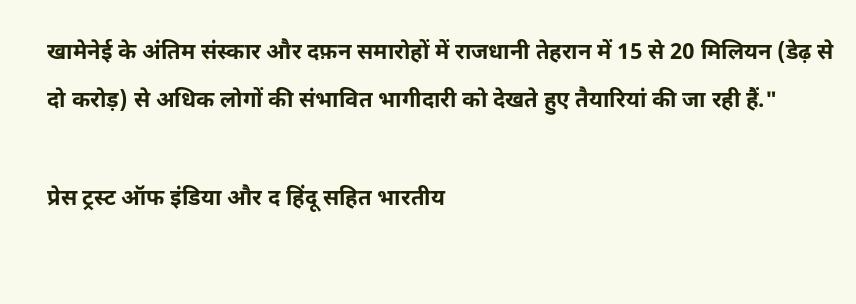खामेनेई के अंतिम संस्कार और दफ़न समारोहों में राजधानी तेहरान में 15 से 20 मिलियन (डेढ़ से दो करोड़) से अधिक लोगों की संभावित भागीदारी को देखते हुए तैयारियां की जा रही हैं."

प्रेस ट्रस्ट ऑफ इंडिया और द हिंदू सहित भारतीय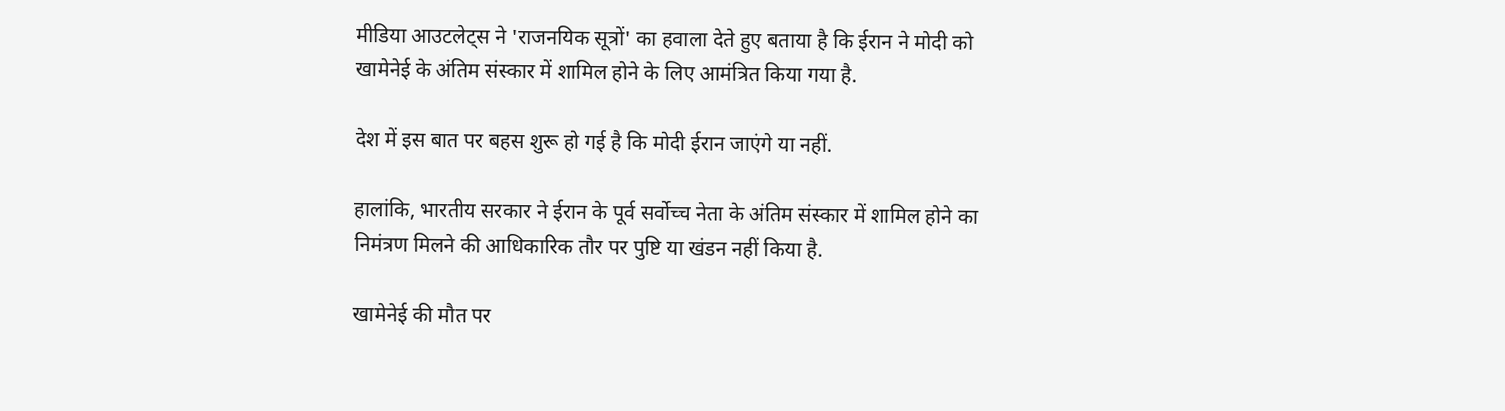मीडिया आउटलेट्स ने 'राजनयिक सूत्रों' का हवाला देते हुए बताया है कि ईरान ने मोदी को खामेनेई के अंतिम संस्कार में शामिल होने के लिए आमंत्रित किया गया है.

देश में इस बात पर बहस शुरू हो गई है कि मोदी ईरान जाएंगे या नहीं.

हालांकि, भारतीय सरकार ने ईरान के पूर्व सर्वोच्च नेता के अंतिम संस्कार में शामिल होने का निमंत्रण मिलने की आधिकारिक तौर पर पुष्टि या खंडन नहीं किया है.

खामेनेई की मौत पर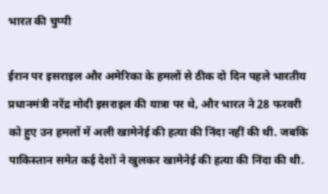भारत की चुप्पी

ईरान पर इसराइल और अमेरिका के हमलों से ठीक दो दिन पहले भारतीय प्रधानमंत्री नरेंद्र मोदी इसराइल की यात्रा पर थे, और भारत ने 28 फरवरी को हुए उन हमलों में अली खामेनेई की हत्या की निंदा नहीं की थी. जबकि पाकिस्तान समेत कई देशों ने खुलकर खामेनेई की हत्या की निंदा की थी.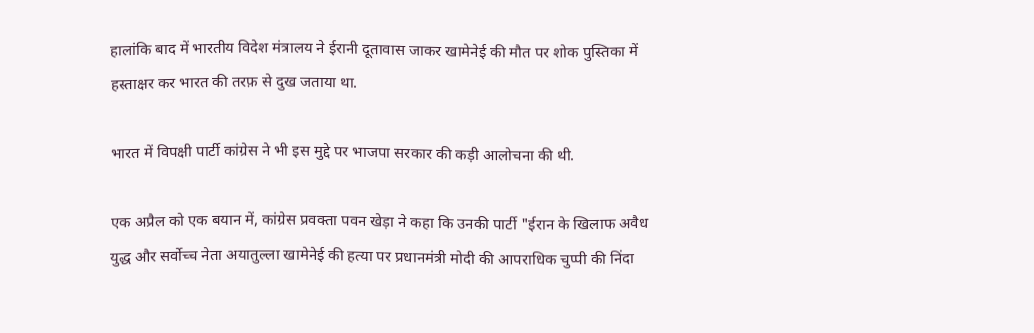हालांकि बाद में भारतीय विदेश मंत्रालय ने ईरानी दूतावास जाकर खामेनेई की मौत पर शोक पुस्तिका में हस्ताक्षर कर भारत की तरफ़ से दुख जताया था.

भारत में विपक्षी पार्टी कांग्रेस ने भी इस मुद्दे पर भाजपा सरकार की कड़ी आलोचना की थी.

एक अप्रैल को एक बयान में, कांग्रेस प्रवक्ता पवन खेड़ा ने कहा कि उनकी पार्टी "ईरान के खिलाफ अवैध युद्ध और सर्वोच्च नेता अयातुल्ला खामेनेई की हत्या पर प्रधानमंत्री मोदी की आपराधिक चुप्पी की निंदा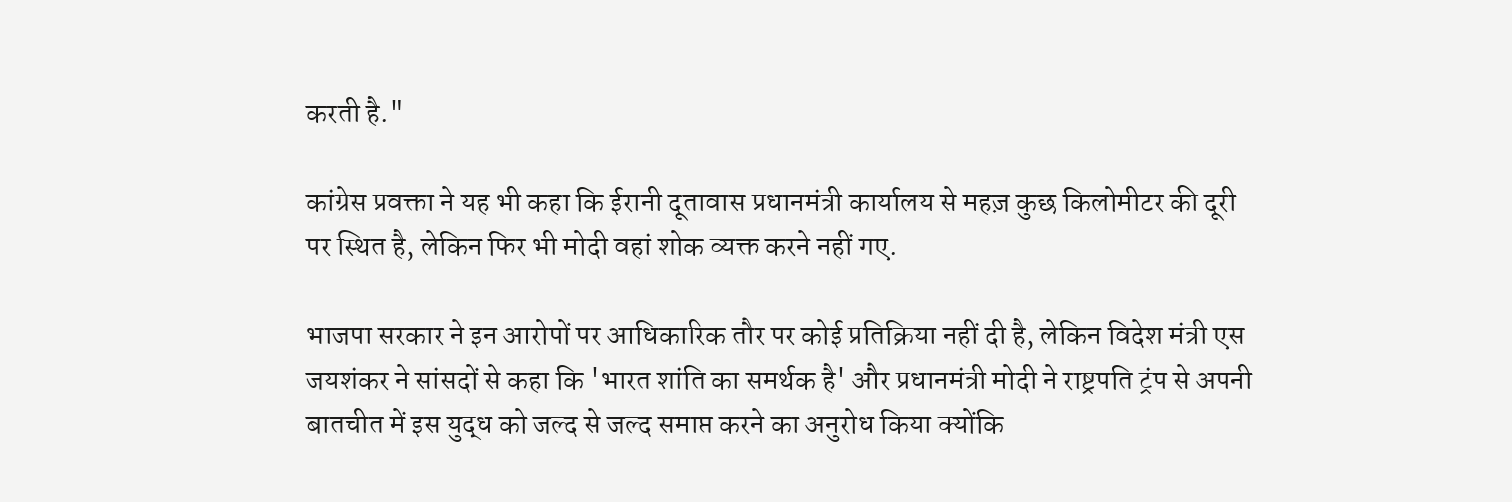करती है."

कांग्रेस प्रवक्ता ने यह भी कहा कि ईरानी दूतावास प्रधानमंत्री कार्यालय से महज़ कुछ किलोमीटर की दूरी पर स्थित है, लेकिन फिर भी मोदी वहां शोक व्यक्त करने नहीं गए.

भाजपा सरकार ने इन आरोपों पर आधिकारिक तौर पर कोई प्रतिक्रिया नहीं दी है, लेकिन विदेश मंत्री एस जयशंकर ने सांसदों से कहा कि 'भारत शांति का समर्थक है' और प्रधानमंत्री मोदी ने राष्ट्रपति ट्रंप से अपनी बातचीत में इस युद्ध को जल्द से जल्द समाप्त करने का अनुरोध किया क्योंकि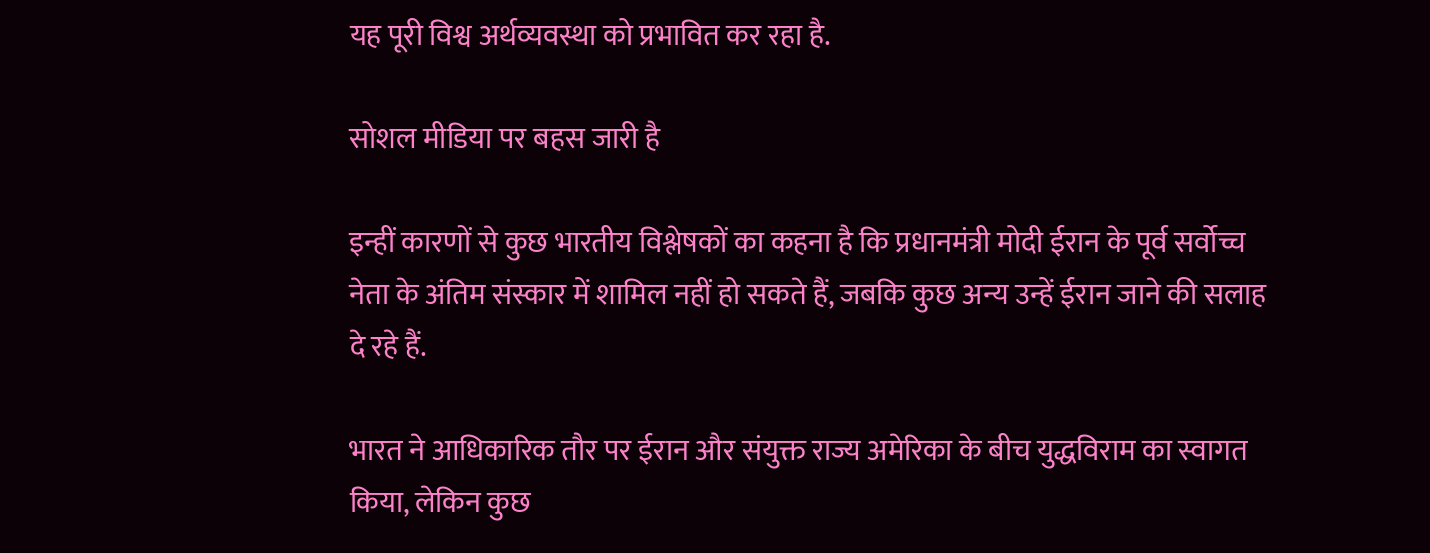यह पूरी विश्व अर्थव्यवस्था को प्रभावित कर रहा है.

सोशल मीडिया पर बहस जारी है

इन्हीं कारणों से कुछ भारतीय विश्लेषकों का कहना है कि प्रधानमंत्री मोदी ईरान के पूर्व सर्वोच्च नेता के अंतिम संस्कार में शामिल नहीं हो सकते हैं, जबकि कुछ अन्य उन्हें ईरान जाने की सलाह दे रहे हैं.

भारत ने आधिकारिक तौर पर ईरान और संयुक्त राज्य अमेरिका के बीच युद्धविराम का स्वागत किया, लेकिन कुछ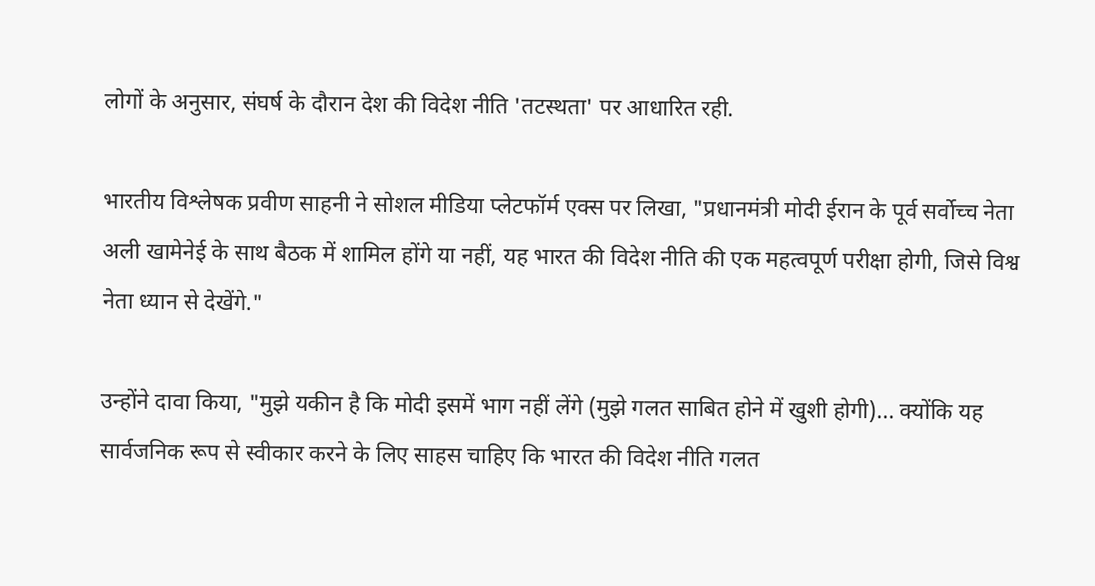लोगों के अनुसार, संघर्ष के दौरान देश की विदेश नीति 'तटस्थता' पर आधारित रही.

भारतीय विश्लेषक प्रवीण साहनी ने सोशल मीडिया प्लेटफॉर्म एक्स पर लिखा, "प्रधानमंत्री मोदी ईरान के पूर्व सर्वोच्च नेता अली खामेनेई के साथ बैठक में शामिल होंगे या नहीं, यह भारत की विदेश नीति की एक महत्वपूर्ण परीक्षा होगी, जिसे विश्व नेता ध्यान से देखेंगे."

उन्होंने दावा किया, "मुझे यकीन है कि मोदी इसमें भाग नहीं लेंगे (मुझे गलत साबित होने में खुशी होगी)... क्योंकि यह सार्वजनिक रूप से स्वीकार करने के लिए साहस चाहिए कि भारत की विदेश नीति गलत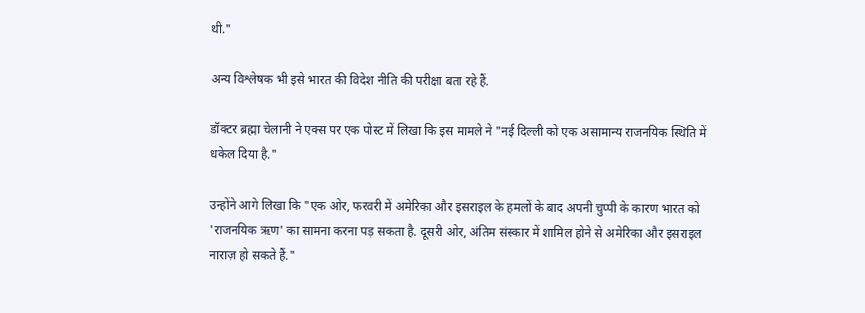थी."

अन्य विश्लेषक भी इसे भारत की विदेश नीति की परीक्षा बता रहे हैं.

डॉक्टर ब्रह्मा चेलानी ने एक्स पर एक पोस्ट में लिखा कि इस मामले ने "नई दिल्ली को एक असामान्य राजनयिक स्थिति में धकेल दिया है."

उन्होंने आगे लिखा कि "एक ओर, फरवरी में अमेरिका और इसराइल के हमलों के बाद अपनी चुप्पी के कारण भारत को 'राजनयिक ऋण' का सामना करना पड़ सकता है. दूसरी ओर, अंतिम संस्कार में शामिल होने से अमेरिका और इसराइल नाराज़ हो सकते हैं."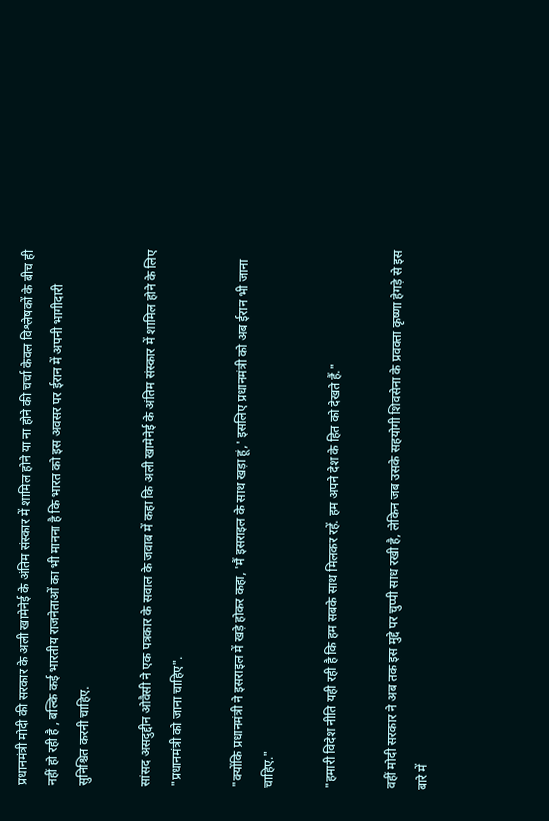प्रधानमंत्री मोदी की सरकार के अली खामेनेई के अंतिम संस्कार में शामिल होने या ना होने की चर्चा केवल विश्लेषकों के बीच ही नहीं हो रही है , बल्कि कई भारतीय राजनेताओं का भी मानना है कि भारत को इस अवसर पर ईरान में अपनी भागीदारी सुनिश्चित करनी चाहिए.

सांसद असदुद्दीन ओवैसी ने एक पत्रकार के सवाल के जवाब में कहा कि अली खामेनेई के अंतिम संस्कार में शामिल होने के लिए "प्रधानमंत्री को जाना चाहिए".

"क्योंकि प्रधानमंत्री ने इसराइल में खड़े होकर कहा, 'मैं इसराइल के साथ खड़ा हूं,' इसलिए प्रधानमंत्री को अब ईरान भी जाना चाहिए."

"हमारी विदेश नीति यही रही है कि हम सबके साथ मिलकर रहें. हम अपने देश के हित को देखते हैं."

वहीं मोदी सरकार ने अब तक इस मुद्दे पर चुप्पी साध रखी है, लेकिन जब उसके सहयोगी शिवसेना के प्रवक्ता कृष्णा हेगड़े से इस बारे में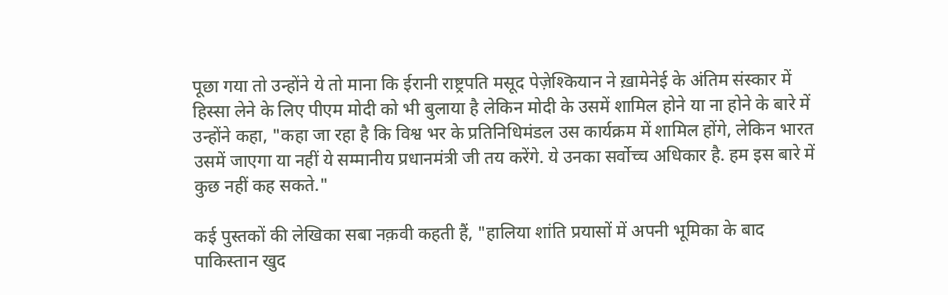पूछा गया तो उन्होंने ये तो माना कि ईरानी राष्ट्रपति मसूद पेज़ेश्कियान ने ख़ामेनेई के अंतिम संस्कार में हिस्सा लेने के लिए पीएम मोदी को भी बुलाया है लेकिन मोदी के उसमें शामिल होने या ना होने के बारे में उन्होंने कहा, "कहा जा रहा है कि विश्व भर के प्रतिनिधिमंडल उस कार्यक्रम में शामिल होंगे, लेकिन भारत उसमें जाएगा या नहीं ये सम्मानीय प्रधानमंत्री जी तय करेंगे. ये उनका सर्वोच्च अधिकार है. हम इस बारे में कुछ नहीं कह सकते."

कई पुस्तकों की लेखिका सबा नक़वी कहती हैं, "हालिया शांति प्रयासों में अपनी भूमिका के बाद पाकिस्तान खुद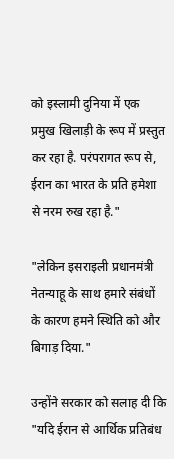को इस्लामी दुनिया में एक प्रमुख खिलाड़ी के रूप में प्रस्तुत कर रहा है. परंपरागत रूप से, ईरान का भारत के प्रति हमेशा से नरम रुख रहा है."

"लेकिन इसराइली प्रधानमंत्री नेतन्याहू के साथ हमारे संबंधों के कारण हमने स्थिति को और बिगाड़ दिया."

उन्होंने सरकार को सलाह दी कि "यदि ईरान से आर्थिक प्रतिबंध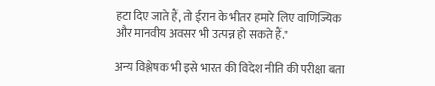हटा दिए जाते हैं, तो ईरान के भीतर हमारे लिए वाणिज्यिक और मानवीय अवसर भी उत्पन्न हो सकते हैं."

अन्य विश्लेषक भी इसे भारत की विदेश नीति की परीक्षा बता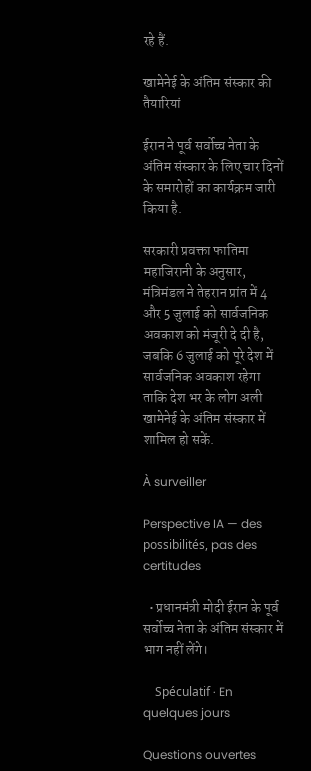रहे हैं.

खामेनेई के अंतिम संस्कार की तैयारियां

ईरान ने पूर्व सर्वोच्च नेता के अंतिम संस्कार के लिए चार दिनों के समारोहों का कार्यक्रम जारी किया है.

सरकारी प्रवक्ता फातिमा महाजिरानी के अनुसार, मंत्रिमंडल ने तेहरान प्रांत में 4 और 5 जुलाई को सार्वजनिक अवकाश को मंजूरी दे दी है, जबकि 6 जुलाई को पूरे देश में सार्वजनिक अवकाश रहेगा ताकि देश भर के लोग अली खामेनेई के अंतिम संस्कार में शामिल हो सकें.

À surveiller

Perspective IA — des possibilités, pas des certitudes

  • प्रधानमंत्री मोदी ईरान के पूर्व सर्वोच्च नेता के अंतिम संस्कार में भाग नहीं लेंगे।

    Spéculatif · En quelques jours

Questions ouvertes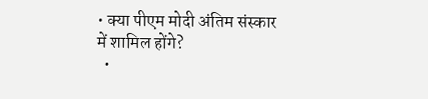• क्या पीएम मोदी अंतिम संस्कार में शामिल होंगे?
  •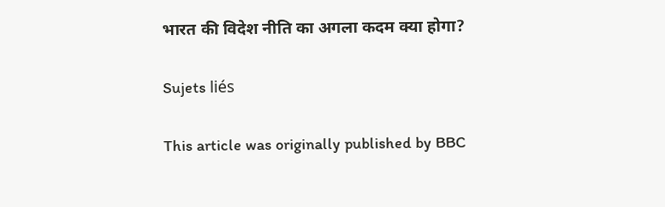भारत की विदेश नीति का अगला कदम क्या होगा?

Sujets liés

This article was originally published by BBC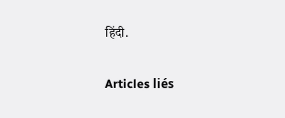हिंदी.

Articles liés